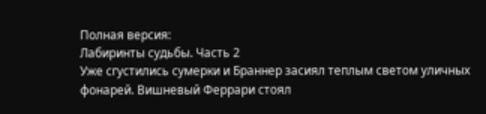Полная версия:
Лабиринты судьбы. Часть 2
Уже сгустились сумерки и Браннер засиял теплым светом уличных фонарей. Вишневый Феррари стоял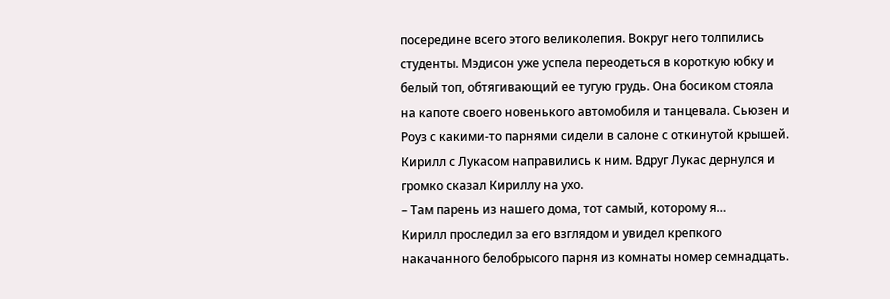посередине всего этого великолепия. Вокруг него толпились студенты. Мэдисон уже успела переодеться в короткую юбку и белый топ, обтягивающий ее тугую грудь. Она босиком стояла на капоте своего новенького автомобиля и танцевала. Сьюзен и Роуз с какими-то парнями сидели в салоне с откинутой крышей.
Кирилл с Лукасом направились к ним. Вдруг Лукас дернулся и громко сказал Кириллу на ухо.
– Там парень из нашего дома, тот самый, которому я…
Кирилл проследил за его взглядом и увидел крепкого накачанного белобрысого парня из комнаты номер семнадцать.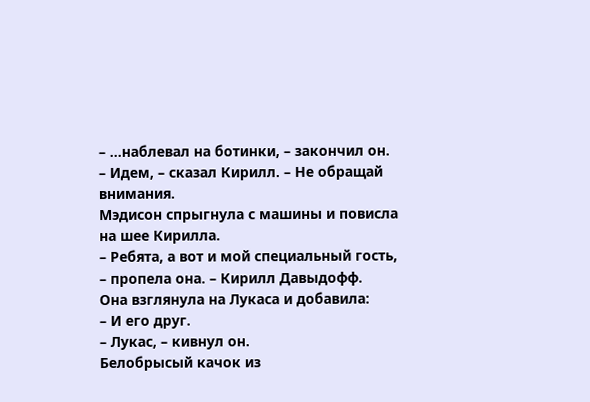– …наблевал на ботинки, – закончил он.
– Идем, – сказал Кирилл. – Не обращай внимания.
Мэдисон спрыгнула с машины и повисла на шее Кирилла.
– Ребята, а вот и мой специальный гость, – пропела она. – Кирилл Давыдофф.
Она взглянула на Лукаса и добавила:
– И его друг.
– Лукас, – кивнул он.
Белобрысый качок из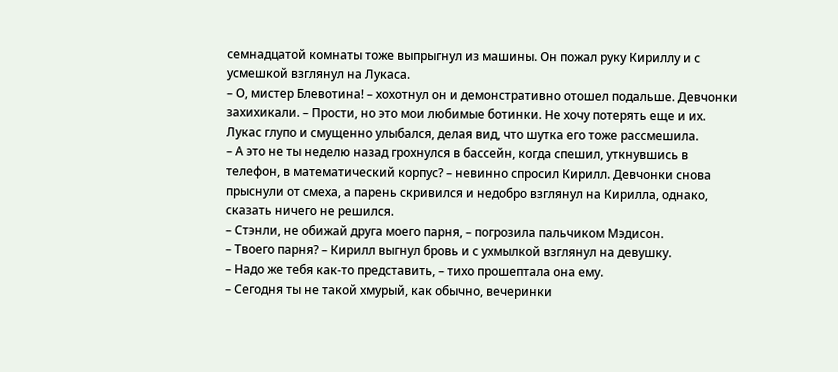семнадцатой комнаты тоже выпрыгнул из машины. Он пожал руку Кириллу и с усмешкой взглянул на Лукаса.
– О, мистер Блевотина! – хохотнул он и демонстративно отошел подальше. Девчонки захихикали. – Прости, но это мои любимые ботинки. Не хочу потерять еще и их.
Лукас глупо и смущенно улыбался, делая вид, что шутка его тоже рассмешила.
– А это не ты неделю назад грохнулся в бассейн, когда спешил, уткнувшись в телефон, в математический корпус? – невинно спросил Кирилл. Девчонки снова прыснули от смеха, а парень скривился и недобро взглянул на Кирилла, однако, сказать ничего не решился.
– Стэнли, не обижай друга моего парня, – погрозила пальчиком Мэдисон.
– Твоего парня? – Кирилл выгнул бровь и с ухмылкой взглянул на девушку.
– Надо же тебя как-то представить, – тихо прошептала она ему.
– Сегодня ты не такой хмурый, как обычно, вечеринки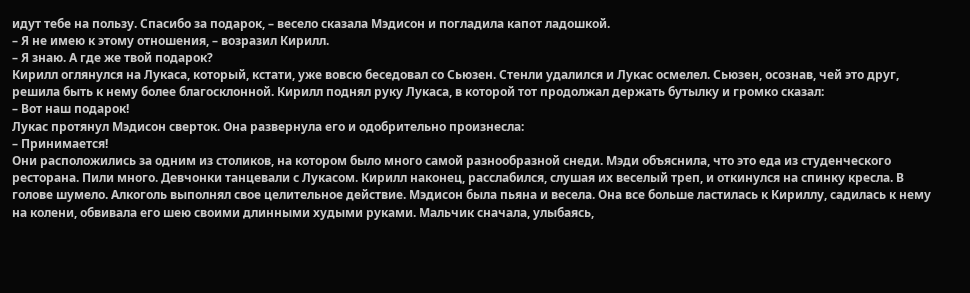идут тебе на пользу. Спасибо за подарок, – весело сказала Мэдисон и погладила капот ладошкой.
– Я не имею к этому отношения, – возразил Кирилл.
– Я знаю. А где же твой подарок?
Кирилл оглянулся на Лукаса, который, кстати, уже вовсю беседовал со Сьюзен. Стенли удалился и Лукас осмелел. Сьюзен, осознав, чей это друг, решила быть к нему более благосклонной. Кирилл поднял руку Лукаса, в которой тот продолжал держать бутылку и громко сказал:
– Вот наш подарок!
Лукас протянул Мэдисон сверток. Она развернула его и одобрительно произнесла:
– Принимается!
Они расположились за одним из столиков, на котором было много самой разнообразной снеди. Мэди объяснила, что это еда из студенческого ресторана. Пили много. Девчонки танцевали с Лукасом. Кирилл наконец, расслабился, слушая их веселый треп, и откинулся на спинку кресла. В голове шумело. Алкоголь выполнял свое целительное действие. Мэдисон была пьяна и весела. Она все больше ластилась к Кириллу, садилась к нему на колени, обвивала его шею своими длинными худыми руками. Мальчик сначала, улыбаясь,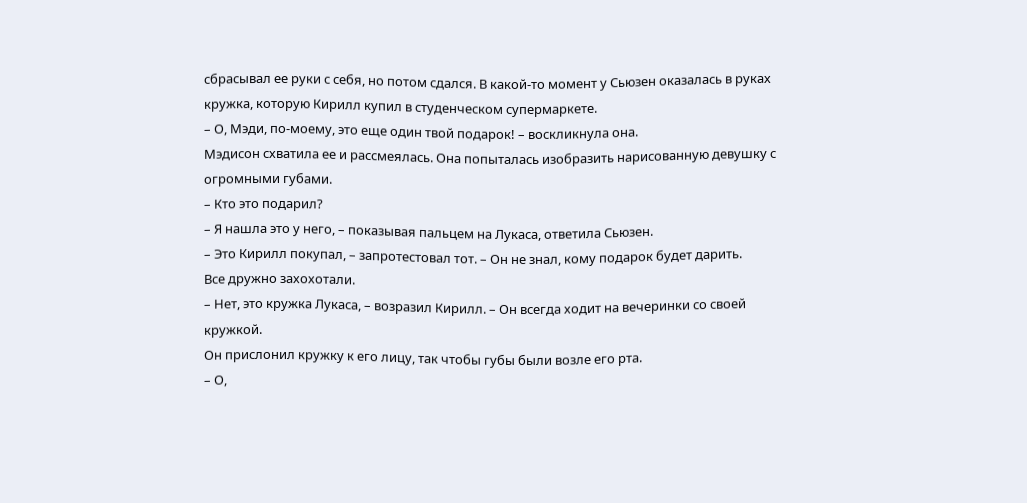сбрасывал ее руки с себя, но потом сдался. В какой-то момент у Сьюзен оказалась в руках кружка, которую Кирилл купил в студенческом супермаркете.
– О, Мэди, по-моему, это еще один твой подарок! – воскликнула она.
Мэдисон схватила ее и рассмеялась. Она попыталась изобразить нарисованную девушку с огромными губами.
– Кто это подарил?
– Я нашла это у него, – показывая пальцем на Лукаса, ответила Сьюзен.
– Это Кирилл покупал, – запротестовал тот. – Он не знал, кому подарок будет дарить.
Все дружно захохотали.
– Нет, это кружка Лукаса, – возразил Кирилл. – Он всегда ходит на вечеринки со своей кружкой.
Он прислонил кружку к его лицу, так чтобы губы были возле его рта.
– О,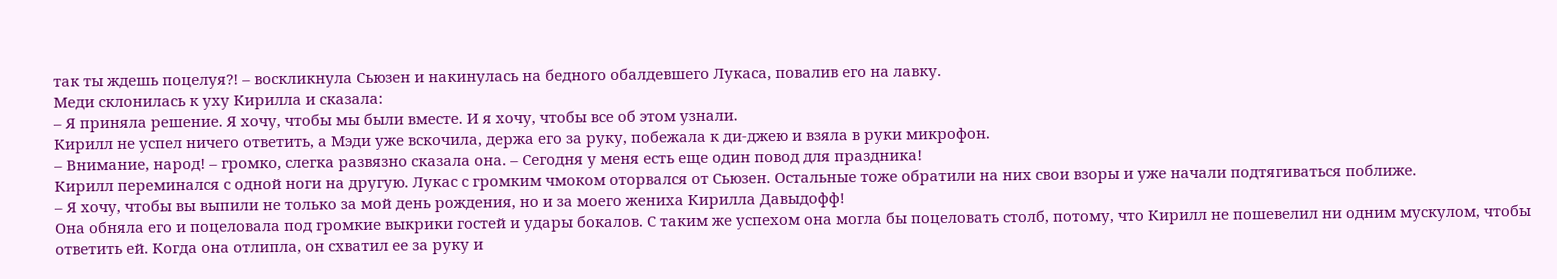так ты ждешь поцелуя?! – воскликнула Сьюзен и накинулась на бедного обалдевшего Лукаса, повалив его на лавку.
Меди склонилась к уху Кирилла и сказала:
– Я приняла решение. Я хочу, чтобы мы были вместе. И я хочу, чтобы все об этом узнали.
Кирилл не успел ничего ответить, а Мэди уже вскочила, держа его за руку, побежала к ди-джею и взяла в руки микрофон.
– Внимание, народ! – громко, слегка развязно сказала она. – Сегодня у меня есть еще один повод для праздника!
Кирилл переминался с одной ноги на другую. Лукас с громким чмоком оторвался от Сьюзен. Остальные тоже обратили на них свои взоры и уже начали подтягиваться поближе.
– Я хочу, чтобы вы выпили не только за мой день рождения, но и за моего жениха Кирилла Давыдофф!
Она обняла его и поцеловала под громкие выкрики гостей и удары бокалов. С таким же успехом она могла бы поцеловать столб, потому, что Кирилл не пошевелил ни одним мускулом, чтобы ответить ей. Когда она отлипла, он схватил ее за руку и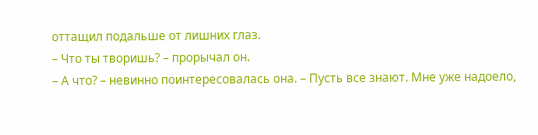оттащил подальше от лишних глаз.
– Что ты творишь? – прорычал он.
– А что? – невинно поинтересовалась она. – Пусть все знают. Мне уже надоело,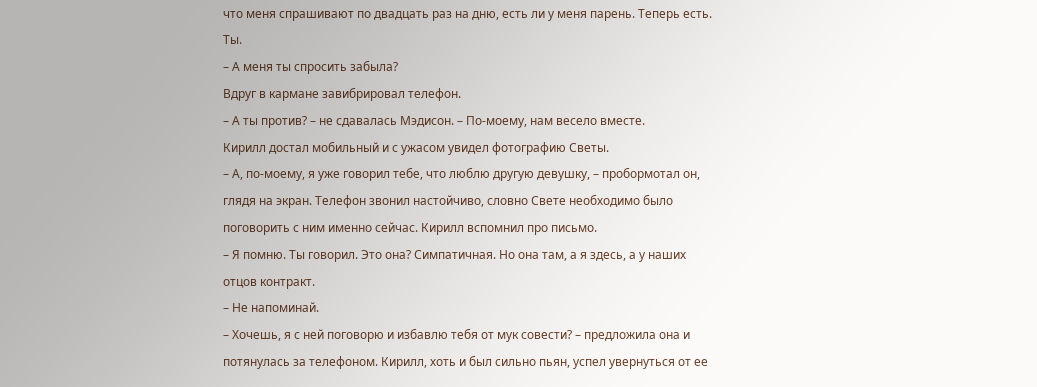что меня спрашивают по двадцать раз на дню, есть ли у меня парень. Теперь есть. Ты.
– А меня ты спросить забыла?
Вдруг в кармане завибрировал телефон.
– А ты против? – не сдавалась Мэдисон. – По-моему, нам весело вместе.
Кирилл достал мобильный и с ужасом увидел фотографию Светы.
– А, по-моему, я уже говорил тебе, что люблю другую девушку, – пробормотал он, глядя на экран. Телефон звонил настойчиво, словно Свете необходимо было поговорить с ним именно сейчас. Кирилл вспомнил про письмо.
– Я помню. Ты говорил. Это она? Симпатичная. Но она там, а я здесь, а у наших отцов контракт.
– Не напоминай.
– Хочешь, я с ней поговорю и избавлю тебя от мук совести? – предложила она и потянулась за телефоном. Кирилл, хоть и был сильно пьян, успел увернуться от ее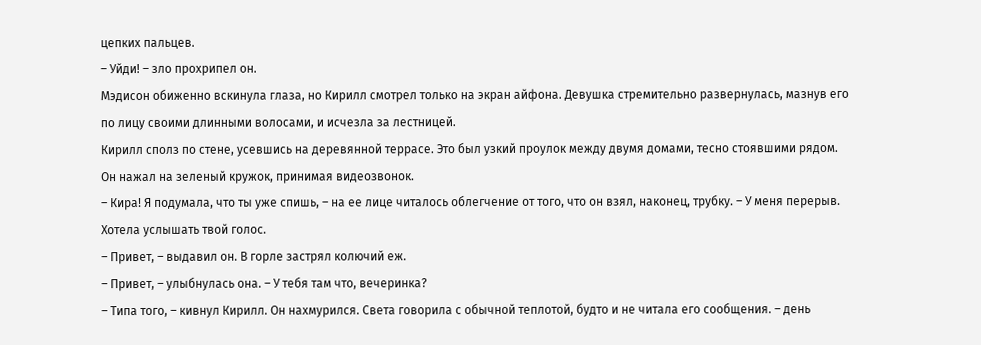цепких пальцев.
– Уйди! – зло прохрипел он.
Мэдисон обиженно вскинула глаза, но Кирилл смотрел только на экран айфона. Девушка стремительно развернулась, мазнув его по лицу своими длинными волосами, и исчезла за лестницей.
Кирилл сполз по стене, усевшись на деревянной террасе. Это был узкий проулок между двумя домами, тесно стоявшими рядом. Он нажал на зеленый кружок, принимая видеозвонок.
– Кира! Я подумала, что ты уже спишь, – на ее лице читалось облегчение от того, что он взял, наконец, трубку. – У меня перерыв. Хотела услышать твой голос.
– Привет, – выдавил он. В горле застрял колючий еж.
– Привет, – улыбнулась она. – У тебя там что, вечеринка?
– Типа того, – кивнул Кирилл. Он нахмурился. Света говорила с обычной теплотой, будто и не читала его сообщения. – день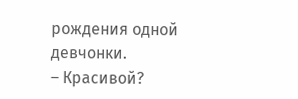рождения одной девчонки.
– Красивой?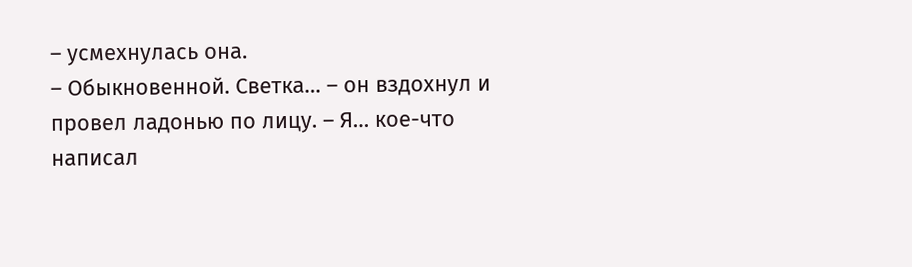– усмехнулась она.
– Обыкновенной. Светка… – он вздохнул и провел ладонью по лицу. – Я… кое-что написал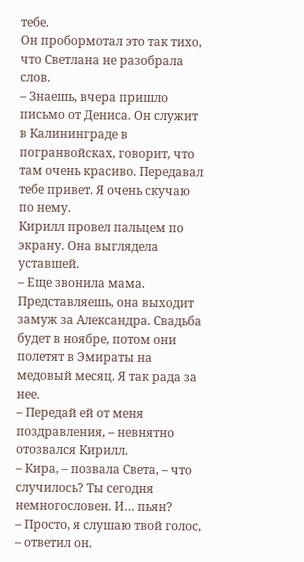тебе.
Он пробормотал это так тихо, что Светлана не разобрала слов.
– Знаешь, вчера пришло письмо от Дениса. Он служит в Калининграде в погранвойсках, говорит, что там очень красиво. Передавал тебе привет. Я очень скучаю по нему.
Кирилл провел пальцем по экрану. Она выглядела уставшей.
– Еще звонила мама. Представляешь, она выходит замуж за Александра. Свадьба будет в ноябре, потом они полетят в Эмираты на медовый месяц. Я так рада за нее.
– Передай ей от меня поздравления, – невнятно отозвался Кирилл.
– Кира, – позвала Света, – что случилось? Ты сегодня немногословен. И… пьян?
– Просто, я слушаю твой голос, – ответил он.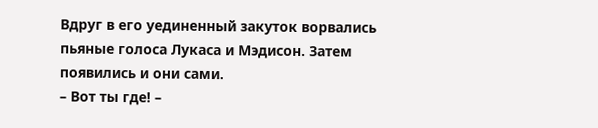Вдруг в его уединенный закуток ворвались пьяные голоса Лукаса и Мэдисон. Затем появились и они сами.
– Вот ты где! –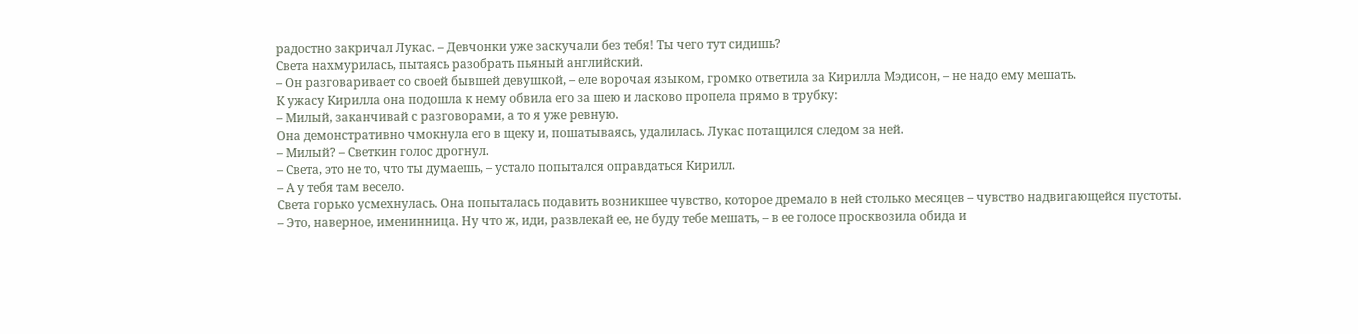радостно закричал Лукас. – Девчонки уже заскучали без тебя! Ты чего тут сидишь?
Света нахмурилась, пытаясь разобрать пьяный английский.
– Он разговаривает со своей бывшей девушкой, – еле ворочая языком, громко ответила за Кирилла Мэдисон, – не надо ему мешать.
К ужасу Кирилла она подошла к нему обвила его за шею и ласково пропела прямо в трубку:
– Милый, заканчивай с разговорами, а то я уже ревную.
Она демонстративно чмокнула его в щеку и, пошатываясь, удалилась. Лукас потащился следом за ней.
– Милый? – Светкин голос дрогнул.
– Света, это не то, что ты думаешь, – устало попытался оправдаться Кирилл.
– А у тебя там весело.
Света горько усмехнулась. Она попыталась подавить возникшее чувство, которое дремало в ней столько месяцев – чувство надвигающейся пустоты.
– Это, наверное, именинница. Ну что ж, иди, развлекай ее, не буду тебе мешать, – в ее голосе просквозила обида и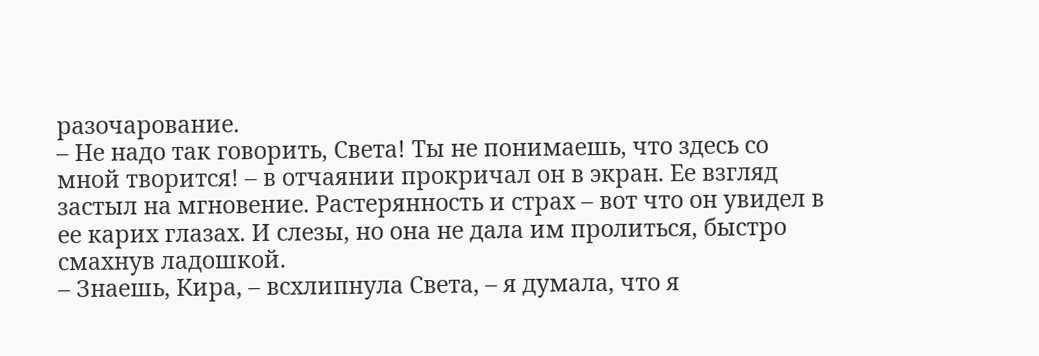разочарование.
– Не надо так говорить, Света! Ты не понимаешь, что здесь со мной творится! – в отчаянии прокричал он в экран. Ее взгляд застыл на мгновение. Растерянность и страх – вот что он увидел в ее карих глазах. И слезы, но она не дала им пролиться, быстро смахнув ладошкой.
– Знаешь, Кира, – всхлипнула Света, – я думала, что я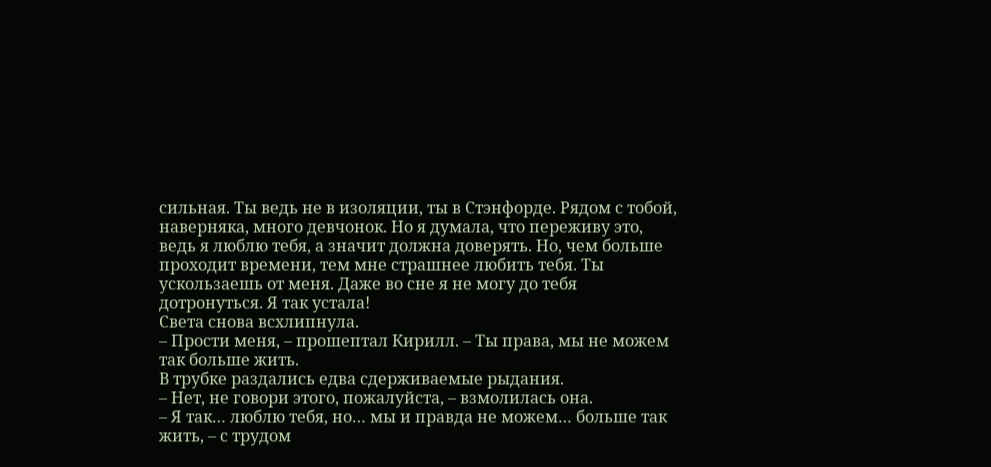сильная. Ты ведь не в изоляции, ты в Стэнфорде. Рядом с тобой, наверняка, много девчонок. Но я думала, что переживу это, ведь я люблю тебя, а значит должна доверять. Но, чем больше проходит времени, тем мне страшнее любить тебя. Ты ускользаешь от меня. Даже во сне я не могу до тебя дотронуться. Я так устала!
Света снова всхлипнула.
– Прости меня, – прошептал Кирилл. – Ты права, мы не можем так больше жить.
В трубке раздались едва сдерживаемые рыдания.
– Нет, не говори этого, пожалуйста, – взмолилась она.
– Я так… люблю тебя, но… мы и правда не можем… больше так жить, – с трудом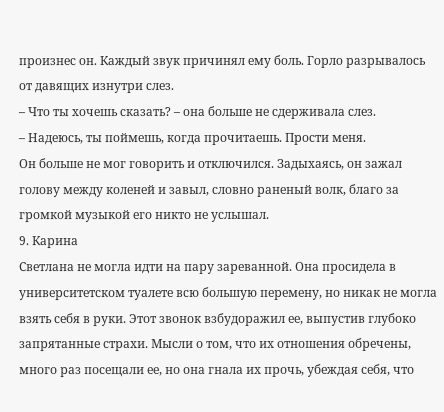произнес он. Каждый звук причинял ему боль. Горло разрывалось от давящих изнутри слез.
– Что ты хочешь сказать? – она больше не сдерживала слез.
– Надеюсь, ты поймешь, когда прочитаешь. Прости меня.
Он больше не мог говорить и отключился. Задыхаясь, он зажал голову между коленей и завыл, словно раненый волк, благо за громкой музыкой его никто не услышал.
9. Карина
Светлана не могла идти на пару зареванной. Она просидела в университетском туалете всю большую перемену, но никак не могла взять себя в руки. Этот звонок взбудоражил ее, выпустив глубоко запрятанные страхи. Мысли о том, что их отношения обречены, много раз посещали ее, но она гнала их прочь, убеждая себя, что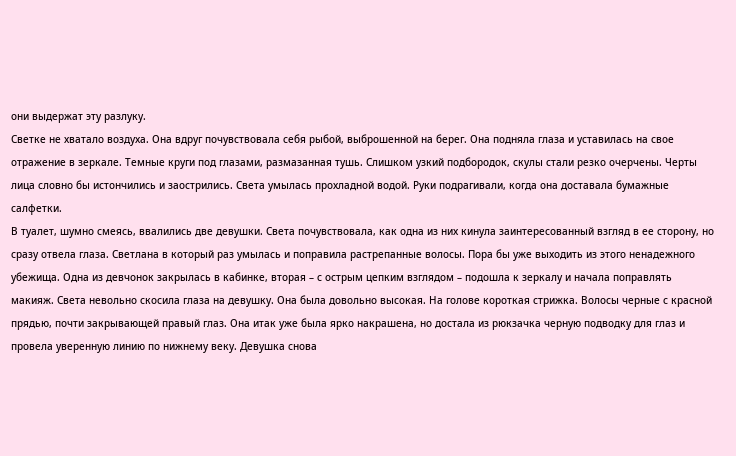они выдержат эту разлуку.
Светке не хватало воздуха. Она вдруг почувствовала себя рыбой, выброшенной на берег. Она подняла глаза и уставилась на свое отражение в зеркале. Темные круги под глазами, размазанная тушь. Слишком узкий подбородок, скулы стали резко очерчены. Черты лица словно бы истончились и заострились. Света умылась прохладной водой. Руки подрагивали, когда она доставала бумажные салфетки.
В туалет, шумно смеясь, ввалились две девушки. Света почувствовала, как одна из них кинула заинтересованный взгляд в ее сторону, но сразу отвела глаза. Светлана в который раз умылась и поправила растрепанные волосы. Пора бы уже выходить из этого ненадежного убежища. Одна из девчонок закрылась в кабинке, вторая – с острым цепким взглядом – подошла к зеркалу и начала поправлять макияж. Света невольно скосила глаза на девушку. Она была довольно высокая. На голове короткая стрижка. Волосы черные с красной прядью, почти закрывающей правый глаз. Она итак уже была ярко накрашена, но достала из рюкзачка черную подводку для глаз и провела уверенную линию по нижнему веку. Девушка снова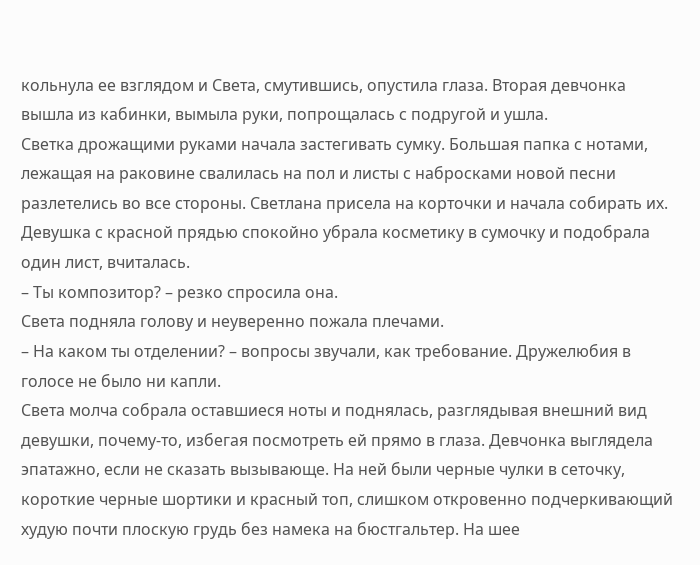кольнула ее взглядом и Света, смутившись, опустила глаза. Вторая девчонка вышла из кабинки, вымыла руки, попрощалась с подругой и ушла.
Светка дрожащими руками начала застегивать сумку. Большая папка с нотами, лежащая на раковине свалилась на пол и листы с набросками новой песни разлетелись во все стороны. Светлана присела на корточки и начала собирать их. Девушка с красной прядью спокойно убрала косметику в сумочку и подобрала один лист, вчиталась.
– Ты композитор? – резко спросила она.
Света подняла голову и неуверенно пожала плечами.
– На каком ты отделении? – вопросы звучали, как требование. Дружелюбия в голосе не было ни капли.
Света молча собрала оставшиеся ноты и поднялась, разглядывая внешний вид девушки, почему-то, избегая посмотреть ей прямо в глаза. Девчонка выглядела эпатажно, если не сказать вызывающе. На ней были черные чулки в сеточку, короткие черные шортики и красный топ, слишком откровенно подчеркивающий худую почти плоскую грудь без намека на бюстгальтер. На шее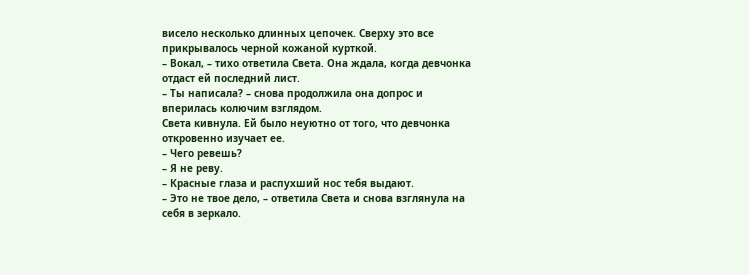висело несколько длинных цепочек. Сверху это все прикрывалось черной кожаной курткой.
– Вокал, – тихо ответила Света. Она ждала, когда девчонка отдаст ей последний лист.
– Ты написала? – снова продолжила она допрос и вперилась колючим взглядом.
Света кивнула. Ей было неуютно от того, что девчонка откровенно изучает ее.
– Чего ревешь?
– Я не реву.
– Красные глаза и распухший нос тебя выдают.
– Это не твое дело, – ответила Света и снова взглянула на себя в зеркало.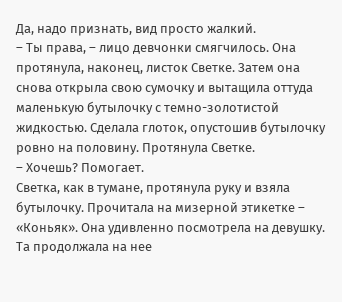Да, надо признать, вид просто жалкий.
– Ты права, – лицо девчонки смягчилось. Она протянула, наконец, листок Светке. Затем она снова открыла свою сумочку и вытащила оттуда маленькую бутылочку с темно-золотистой жидкостью. Сделала глоток, опустошив бутылочку ровно на половину. Протянула Светке.
– Хочешь? Помогает.
Светка, как в тумане, протянула руку и взяла бутылочку. Прочитала на мизерной этикетке – «Коньяк». Она удивленно посмотрела на девушку. Та продолжала на нее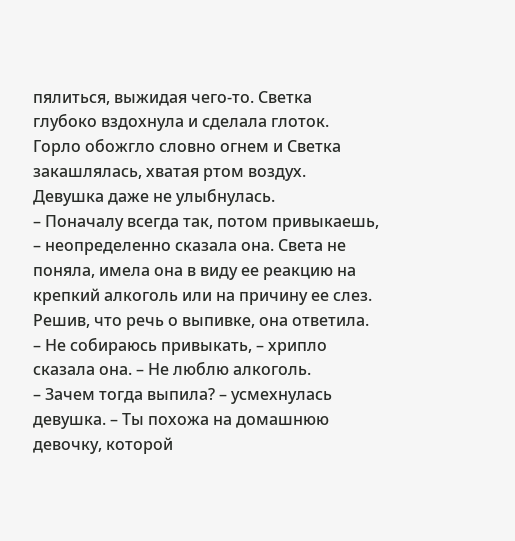пялиться, выжидая чего-то. Светка глубоко вздохнула и сделала глоток. Горло обожгло словно огнем и Светка закашлялась, хватая ртом воздух. Девушка даже не улыбнулась.
– Поначалу всегда так, потом привыкаешь, – неопределенно сказала она. Света не поняла, имела она в виду ее реакцию на крепкий алкоголь или на причину ее слез. Решив, что речь о выпивке, она ответила.
– Не собираюсь привыкать, – хрипло сказала она. – Не люблю алкоголь.
– Зачем тогда выпила? – усмехнулась девушка. – Ты похожа на домашнюю девочку, которой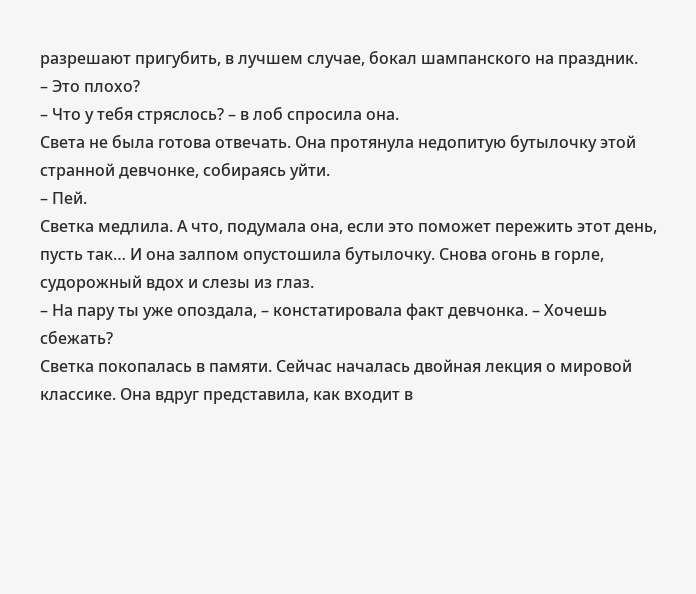разрешают пригубить, в лучшем случае, бокал шампанского на праздник.
– Это плохо?
– Что у тебя стряслось? – в лоб спросила она.
Света не была готова отвечать. Она протянула недопитую бутылочку этой странной девчонке, собираясь уйти.
– Пей.
Светка медлила. А что, подумала она, если это поможет пережить этот день, пусть так… И она залпом опустошила бутылочку. Снова огонь в горле, судорожный вдох и слезы из глаз.
– На пару ты уже опоздала, – констатировала факт девчонка. – Хочешь сбежать?
Светка покопалась в памяти. Сейчас началась двойная лекция о мировой классике. Она вдруг представила, как входит в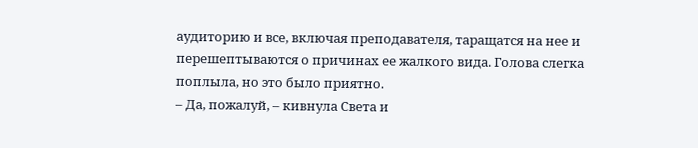аудиторию и все, включая преподавателя, таращатся на нее и перешептываются о причинах ее жалкого вида. Голова слегка поплыла, но это было приятно.
– Да, пожалуй, – кивнула Света и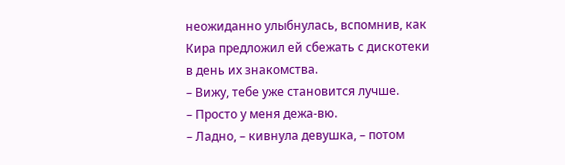неожиданно улыбнулась, вспомнив, как Кира предложил ей сбежать с дискотеки в день их знакомства.
– Вижу, тебе уже становится лучше.
– Просто у меня дежа-вю.
– Ладно, – кивнула девушка, – потом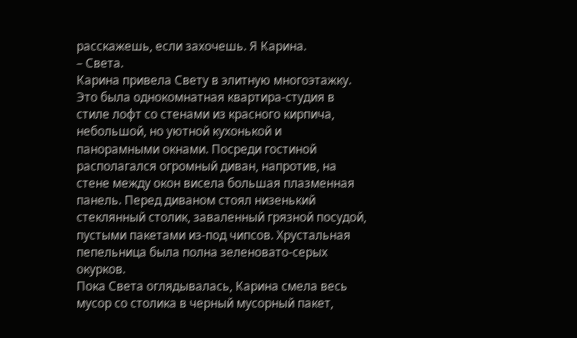расскажешь, если захочешь. Я Карина.
– Света.
Карина привела Свету в элитную многоэтажку. Это была однокомнатная квартира-студия в стиле лофт со стенами из красного кирпича, небольшой, но уютной кухонькой и панорамными окнами. Посреди гостиной располагался огромный диван, напротив, на стене между окон висела большая плазменная панель. Перед диваном стоял низенький стеклянный столик, заваленный грязной посудой, пустыми пакетами из-под чипсов. Хрустальная пепельница была полна зеленовато-серых окурков.
Пока Света оглядывалась, Карина смела весь мусор со столика в черный мусорный пакет,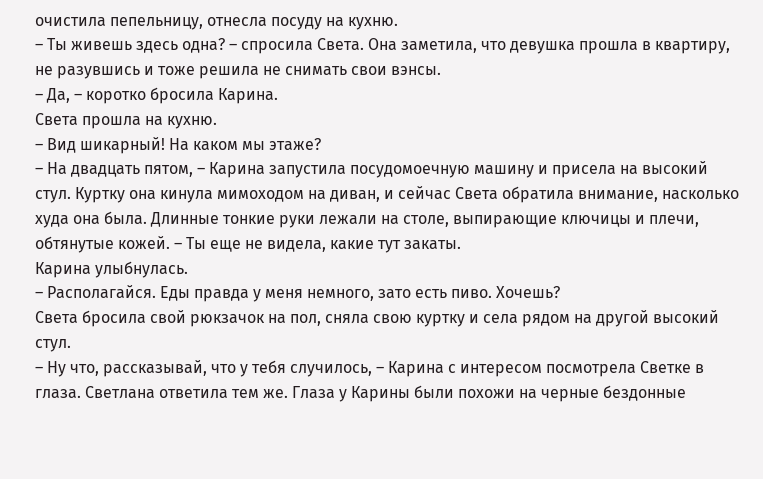очистила пепельницу, отнесла посуду на кухню.
– Ты живешь здесь одна? – спросила Света. Она заметила, что девушка прошла в квартиру, не разувшись и тоже решила не снимать свои вэнсы.
– Да, – коротко бросила Карина.
Света прошла на кухню.
– Вид шикарный! На каком мы этаже?
– На двадцать пятом, – Карина запустила посудомоечную машину и присела на высокий стул. Куртку она кинула мимоходом на диван, и сейчас Света обратила внимание, насколько худа она была. Длинные тонкие руки лежали на столе, выпирающие ключицы и плечи, обтянутые кожей. – Ты еще не видела, какие тут закаты.
Карина улыбнулась.
– Располагайся. Еды правда у меня немного, зато есть пиво. Хочешь?
Света бросила свой рюкзачок на пол, сняла свою куртку и села рядом на другой высокий стул.
– Ну что, рассказывай, что у тебя случилось, – Карина с интересом посмотрела Светке в глаза. Светлана ответила тем же. Глаза у Карины были похожи на черные бездонные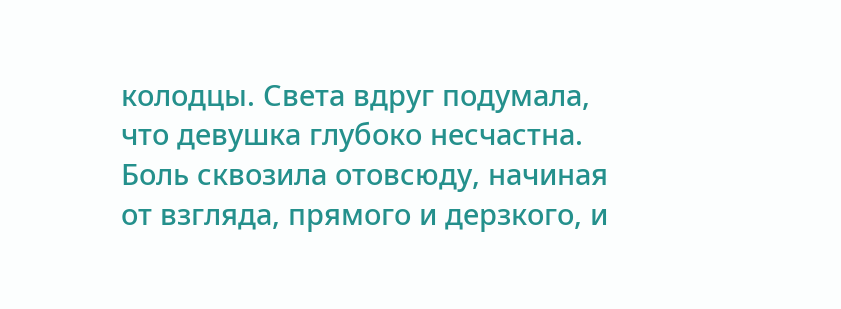колодцы. Света вдруг подумала, что девушка глубоко несчастна. Боль сквозила отовсюду, начиная от взгляда, прямого и дерзкого, и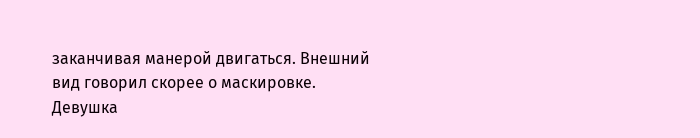заканчивая манерой двигаться. Внешний вид говорил скорее о маскировке. Девушка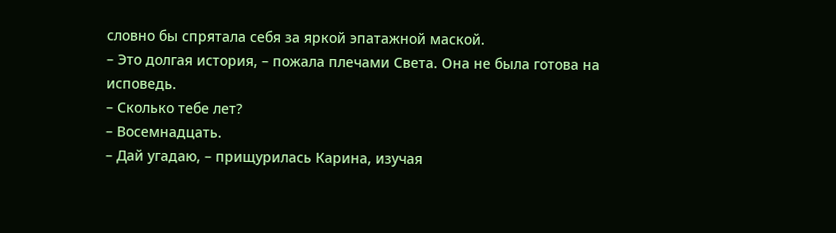словно бы спрятала себя за яркой эпатажной маской.
– Это долгая история, – пожала плечами Света. Она не была готова на исповедь.
– Сколько тебе лет?
– Восемнадцать.
– Дай угадаю, – прищурилась Карина, изучая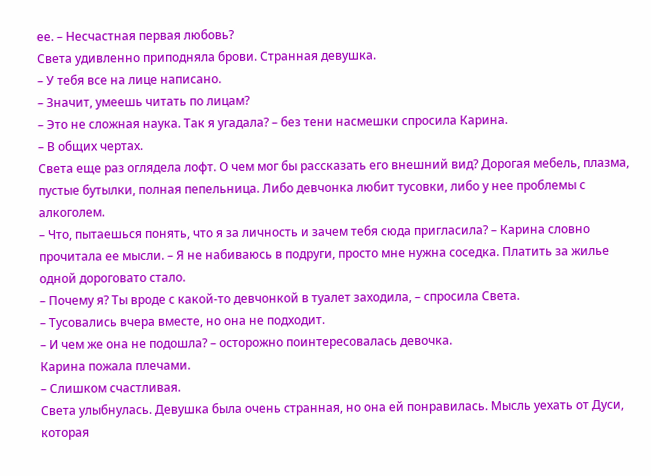ее. – Несчастная первая любовь?
Света удивленно приподняла брови. Странная девушка.
– У тебя все на лице написано.
– Значит, умеешь читать по лицам?
– Это не сложная наука. Так я угадала? – без тени насмешки спросила Карина.
– В общих чертах.
Света еще раз оглядела лофт. О чем мог бы рассказать его внешний вид? Дорогая мебель, плазма, пустые бутылки, полная пепельница. Либо девчонка любит тусовки, либо у нее проблемы с алкоголем.
– Что, пытаешься понять, что я за личность и зачем тебя сюда пригласила? – Карина словно прочитала ее мысли. – Я не набиваюсь в подруги, просто мне нужна соседка. Платить за жилье одной дороговато стало.
– Почему я? Ты вроде с какой-то девчонкой в туалет заходила, – спросила Света.
– Тусовались вчера вместе, но она не подходит.
– И чем же она не подошла? – осторожно поинтересовалась девочка.
Карина пожала плечами.
– Слишком счастливая.
Света улыбнулась. Девушка была очень странная, но она ей понравилась. Мысль уехать от Дуси, которая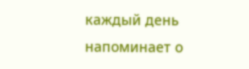каждый день напоминает о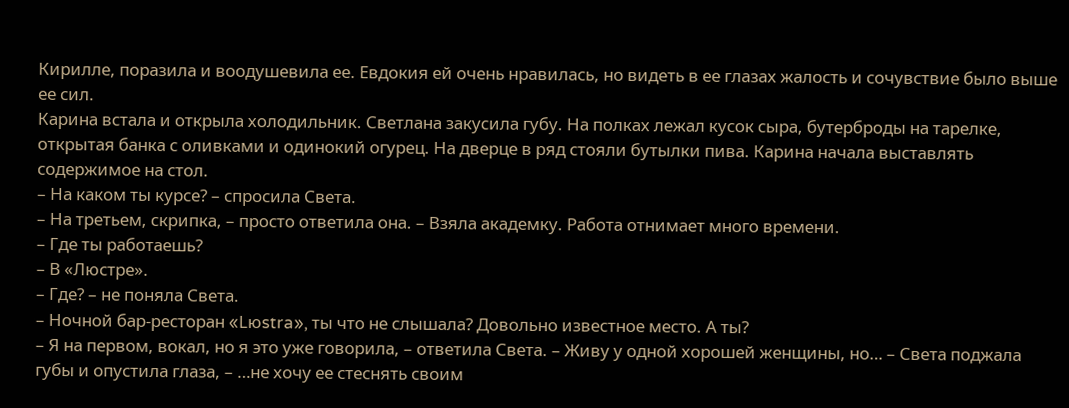Кирилле, поразила и воодушевила ее. Евдокия ей очень нравилась, но видеть в ее глазах жалость и сочувствие было выше ее сил.
Карина встала и открыла холодильник. Светлана закусила губу. На полках лежал кусок сыра, бутерброды на тарелке, открытая банка с оливками и одинокий огурец. На дверце в ряд стояли бутылки пива. Карина начала выставлять содержимое на стол.
– На каком ты курсе? – спросила Света.
– На третьем, скрипка, – просто ответила она. – Взяла академку. Работа отнимает много времени.
– Где ты работаешь?
– В «Люстре».
– Где? – не поняла Света.
– Ночной бар-ресторан «Lюstra», ты что не слышала? Довольно известное место. А ты?
– Я на первом, вокал, но я это уже говорила, – ответила Света. – Живу у одной хорошей женщины, но… – Света поджала губы и опустила глаза, – …не хочу ее стеснять своим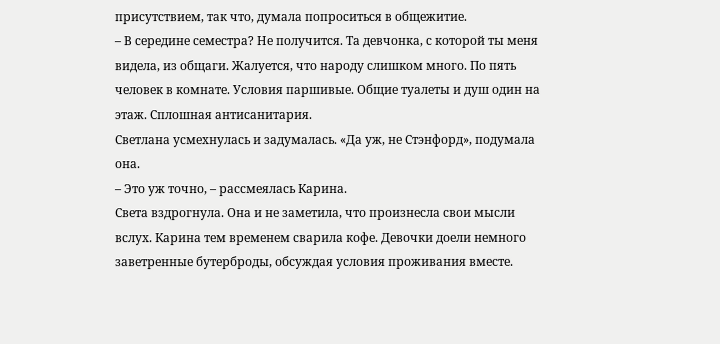присутствием, так что, думала попроситься в общежитие.
– В середине семестра? Не получится. Та девчонка, с которой ты меня видела, из общаги. Жалуется, что народу слишком много. По пять человек в комнате. Условия паршивые. Общие туалеты и душ один на этаж. Сплошная антисанитария.
Светлана усмехнулась и задумалась. «Да уж, не Стэнфорд», подумала она.
– Это уж точно, – рассмеялась Карина.
Света вздрогнула. Она и не заметила, что произнесла свои мысли вслух. Карина тем временем сварила кофе. Девочки доели немного заветренные бутерброды, обсуждая условия проживания вместе.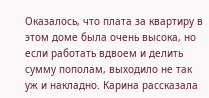Оказалось, что плата за квартиру в этом доме была очень высока, но если работать вдвоем и делить сумму пополам, выходило не так уж и накладно. Карина рассказала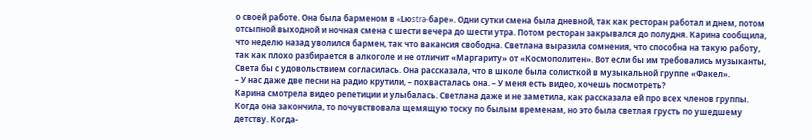о своей работе. Она была барменом в «Lюstra-баре». Одни сутки смена была дневной, так как ресторан работал и днем, потом отсыпной выходной и ночная смена с шести вечера до шести утра. Потом ресторан закрывался до полудня. Карина сообщила, что неделю назад уволился бармен, так что вакансия свободна. Светлана выразила сомнения, что способна на такую работу, так как плохо разбирается в алкоголе и не отличит «Маргариту» от «Космополитен». Вот если бы им требовались музыканты, Света бы с удовольствием согласилась. Она рассказала, что в школе была солисткой в музыкальной группе «Факел».
– У нас даже две песни на радио крутили, – похвасталась она. – У меня есть видео, хочешь посмотреть?
Карина смотрела видео репетиции и улыбалась. Светлана даже и не заметила, как рассказала ей про всех членов группы. Когда она закончила, то почувствовала щемящую тоску по былым временам, но это была светлая грусть по ушедшему детству. Когда-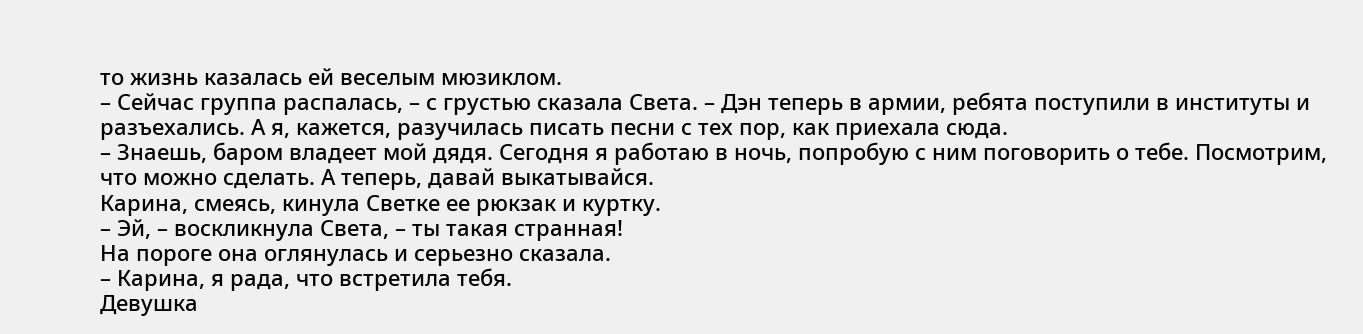то жизнь казалась ей веселым мюзиклом.
– Сейчас группа распалась, – с грустью сказала Света. – Дэн теперь в армии, ребята поступили в институты и разъехались. А я, кажется, разучилась писать песни с тех пор, как приехала сюда.
– Знаешь, баром владеет мой дядя. Сегодня я работаю в ночь, попробую с ним поговорить о тебе. Посмотрим, что можно сделать. А теперь, давай выкатывайся.
Карина, смеясь, кинула Светке ее рюкзак и куртку.
– Эй, – воскликнула Света, – ты такая странная!
На пороге она оглянулась и серьезно сказала.
– Карина, я рада, что встретила тебя.
Девушка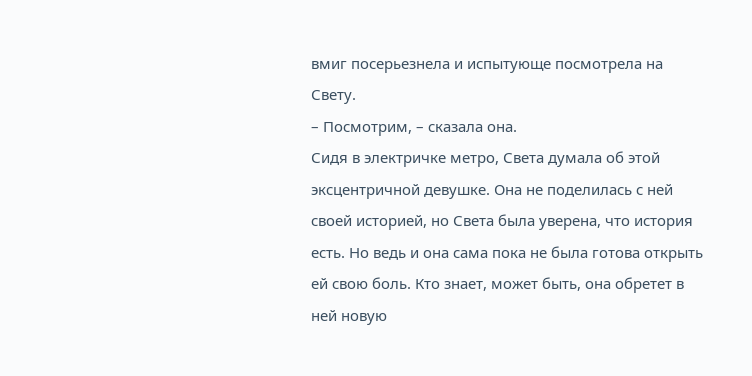вмиг посерьезнела и испытующе посмотрела на Свету.
– Посмотрим, – сказала она.
Сидя в электричке метро, Света думала об этой эксцентричной девушке. Она не поделилась с ней своей историей, но Света была уверена, что история есть. Но ведь и она сама пока не была готова открыть ей свою боль. Кто знает, может быть, она обретет в ней новую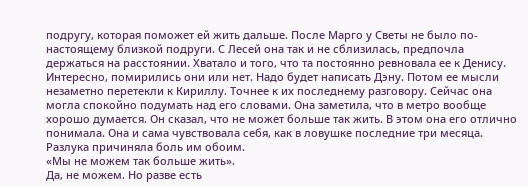подругу, которая поможет ей жить дальше. После Марго у Светы не было по-настоящему близкой подруги. С Лесей она так и не сблизилась, предпочла держаться на расстоянии. Хватало и того, что та постоянно ревновала ее к Денису. Интересно, помирились они или нет. Надо будет написать Дэну. Потом ее мысли незаметно перетекли к Кириллу. Точнее к их последнему разговору. Сейчас она могла спокойно подумать над его словами. Она заметила, что в метро вообще хорошо думается. Он сказал, что не может больше так жить. В этом она его отлично понимала. Она и сама чувствовала себя, как в ловушке последние три месяца. Разлука причиняла боль им обоим.
«Мы не можем так больше жить».
Да, не можем. Но разве есть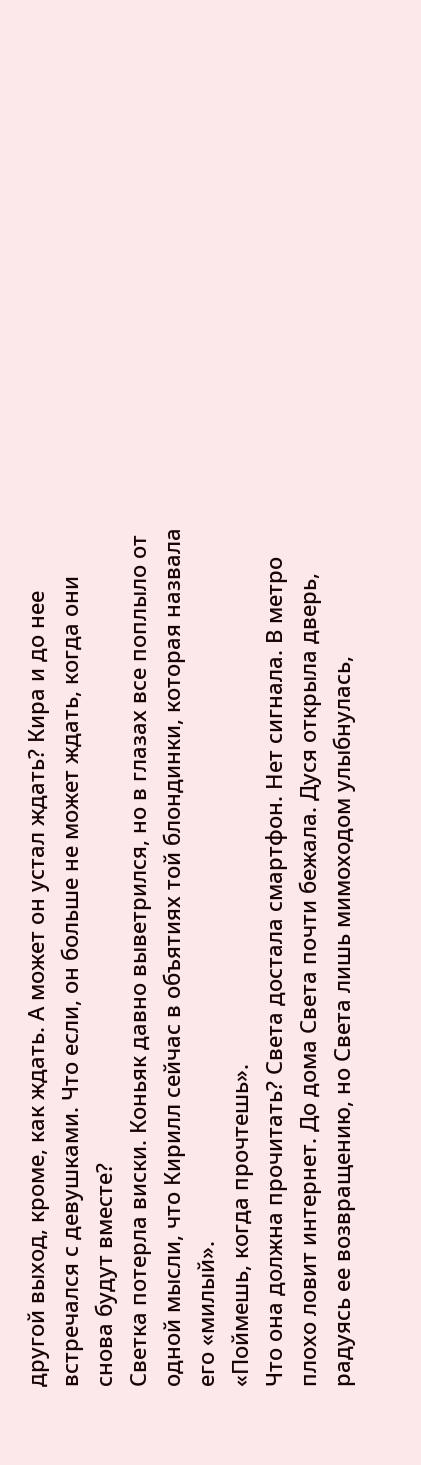другой выход, кроме, как ждать. А может он устал ждать? Кира и до нее встречался с девушками. Что если, он больше не может ждать, когда они снова будут вместе?
Светка потерла виски. Коньяк давно выветрился, но в глазах все поплыло от одной мысли, что Кирилл сейчас в объятиях той блондинки, которая назвала его «милый».
«Поймешь, когда прочтешь».
Что она должна прочитать? Света достала смартфон. Нет сигнала. В метро плохо ловит интернет. До дома Света почти бежала. Дуся открыла дверь, радуясь ее возвращению, но Света лишь мимоходом улыбнулась,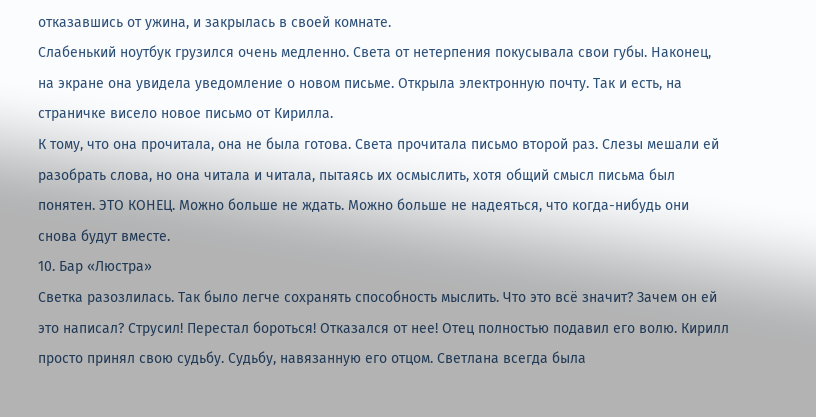отказавшись от ужина, и закрылась в своей комнате.
Слабенький ноутбук грузился очень медленно. Света от нетерпения покусывала свои губы. Наконец, на экране она увидела уведомление о новом письме. Открыла электронную почту. Так и есть, на страничке висело новое письмо от Кирилла.
К тому, что она прочитала, она не была готова. Света прочитала письмо второй раз. Слезы мешали ей разобрать слова, но она читала и читала, пытаясь их осмыслить, хотя общий смысл письма был понятен. ЭТО КОНЕЦ. Можно больше не ждать. Можно больше не надеяться, что когда-нибудь они снова будут вместе.
10. Бар «Люстра»
Светка разозлилась. Так было легче сохранять способность мыслить. Что это всё значит? Зачем он ей это написал? Струсил! Перестал бороться! Отказался от нее! Отец полностью подавил его волю. Кирилл просто принял свою судьбу. Судьбу, навязанную его отцом. Светлана всегда была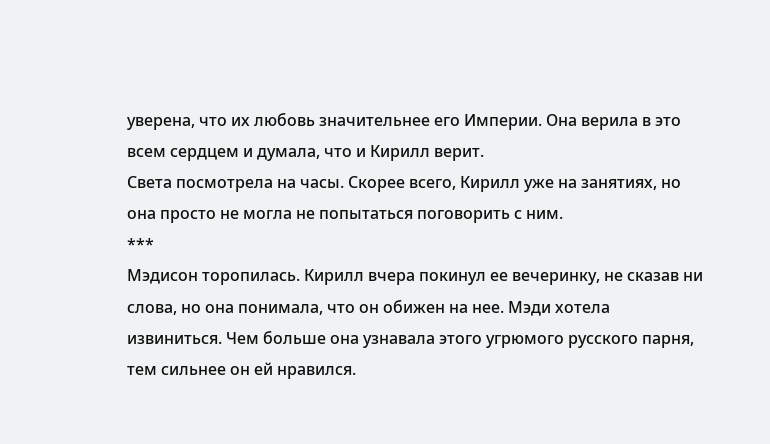уверена, что их любовь значительнее его Империи. Она верила в это всем сердцем и думала, что и Кирилл верит.
Света посмотрела на часы. Скорее всего, Кирилл уже на занятиях, но она просто не могла не попытаться поговорить с ним.
***
Мэдисон торопилась. Кирилл вчера покинул ее вечеринку, не сказав ни слова, но она понимала, что он обижен на нее. Мэди хотела извиниться. Чем больше она узнавала этого угрюмого русского парня, тем сильнее он ей нравился.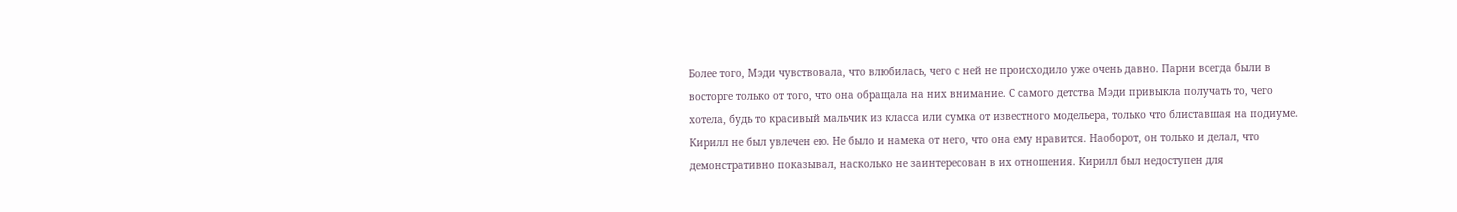Более того, Мэди чувствовала, что влюбилась, чего с ней не происходило уже очень давно. Парни всегда были в восторге только от того, что она обращала на них внимание. С самого детства Мэди привыкла получать то, чего хотела, будь то красивый мальчик из класса или сумка от известного модельера, только что блиставшая на подиуме. Кирилл не был увлечен ею. Не было и намека от него, что она ему нравится. Наоборот, он только и делал, что демонстративно показывал, насколько не заинтересован в их отношения. Кирилл был недоступен для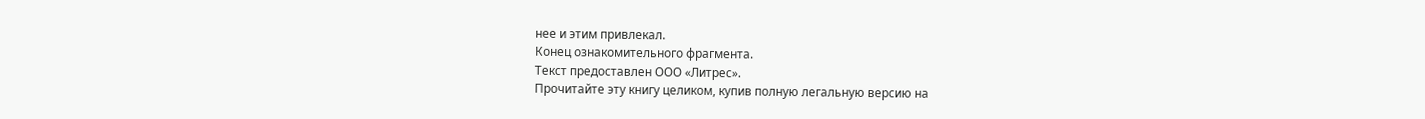нее и этим привлекал.
Конец ознакомительного фрагмента.
Текст предоставлен ООО «Литрес».
Прочитайте эту книгу целиком, купив полную легальную версию на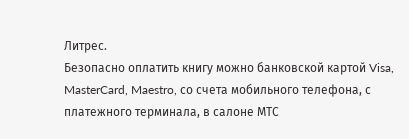Литрес.
Безопасно оплатить книгу можно банковской картой Visa, MasterCard, Maestro, со счета мобильного телефона, с платежного терминала, в салоне МТС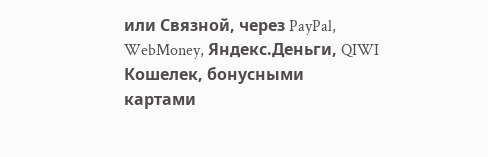или Связной, через PayPal, WebMoney, Яндекс.Деньги, QIWI Кошелек, бонусными картами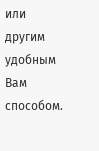или другим удобным Вам способом.